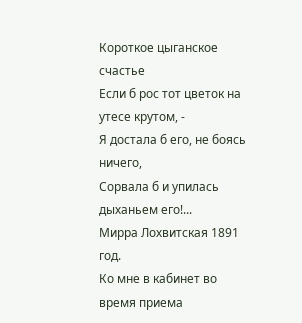Короткое цыганское счастье
Если б рос тот цветок на утесе крутом, -
Я достала б его, не боясь ничего,
Сорвала б и упилась дыханьем его!...
Мирра Лохвитская 1891 год.
Ко мне в кабинет во время приема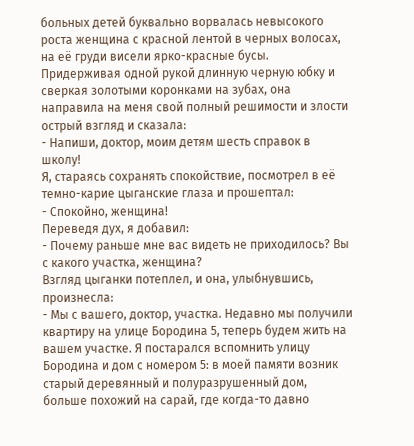больных детей буквально ворвалась невысокого роста женщина с красной лентой в черных волосах, на её груди висели ярко-красные бусы. Придерживая одной рукой длинную черную юбку и сверкая золотыми коронками на зубах, она направила на меня свой полный решимости и злости острый взгляд и сказала:
- Напиши, доктор, моим детям шесть справок в школу!
Я, стараясь сохранять спокойствие, посмотрел в её темно-карие цыганские глаза и прошептал:
- Спокойно, женщина!
Переведя дух, я добавил:
- Почему раньше мне вас видеть не приходилось? Вы с какого участка, женщина?
Взгляд цыганки потеплел, и она, улыбнувшись, произнесла:
- Мы с вашего, доктор, участка. Недавно мы получили квартиру на улице Бородина 5, теперь будем жить на вашем участке. Я постарался вспомнить улицу Бородина и дом с номером 5: в моей памяти возник старый деревянный и полуразрушенный дом, больше похожий на сарай, где когда-то давно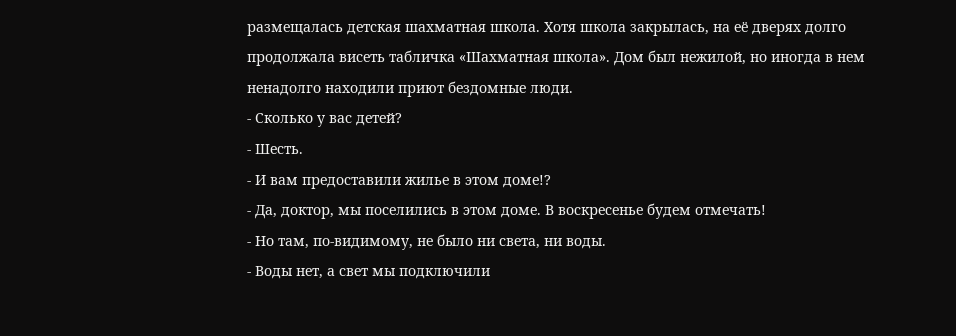размещалась детская шахматная школа. Хотя школа закрылась, на её дверях долго продолжала висеть табличка «Шахматная школа». Дом был нежилой, но иногда в нем ненадолго находили приют бездомные люди.
- Сколько у вас детей?
- Шесть.
- И вам предоставили жилье в этом доме!?
- Да, доктор, мы поселились в этом доме. В воскресенье будем отмечать!
- Но там, по-видимому, не было ни света, ни воды.
- Воды нет, а свет мы подключили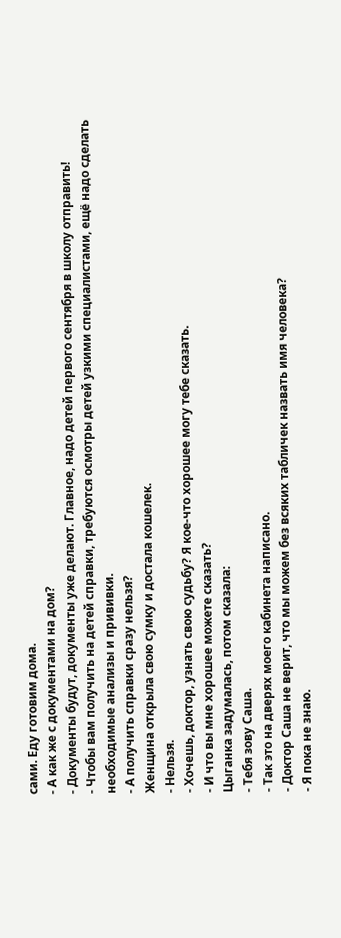сами. Еду готовим дома.
- А как же с документами на дом?
- Документы будут, документы уже делают. Главное, надо детей первого сентября в школу отправить!
- Чтобы вам получить на детей справки, требуются осмотры детей узкими специалистами, ещё надо сделать необходимые анализы и прививки.
- А получить справки сразу нельзя?
Женщина открыла свою сумку и достала кошелек.
- Нельзя.
- Хочешь, доктор, узнать свою судьбу? Я кое-что хорошее могу тебе сказать.
- И что вы мне хорошее можете сказать?
Цыганка задумалась, потом сказала:
- Тебя зову Саша.
- Так это на дверях моего кабинета написано.
- Доктор Саша не верит, что мы можем без всяких табличек назвать имя человека?
- Я пока не знаю.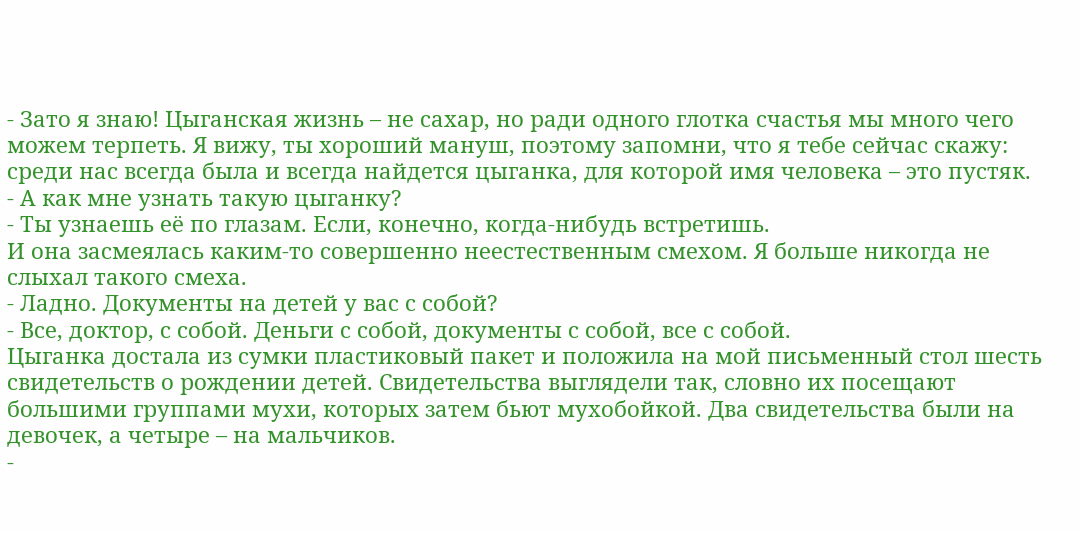- Зато я знаю! Цыганская жизнь – не сахар, но ради одного глотка счастья мы много чего можем терпеть. Я вижу, ты хороший мануш, поэтому запомни, что я тебе сейчас скажу: среди нас всегда была и всегда найдется цыганка, для которой имя человека – это пустяк.
- А как мне узнать такую цыганку?
- Ты узнаешь её по глазам. Если, конечно, когда-нибудь встретишь.
И она засмеялась каким-то совершенно неестественным смехом. Я больше никогда не слыхал такого смеха.
- Ладно. Документы на детей у вас с собой?
- Все, доктор, с собой. Деньги с собой, документы с собой, все с собой.
Цыганка достала из сумки пластиковый пакет и положила на мой письменный стол шесть свидетельств о рождении детей. Свидетельства выглядели так, словно их посещают большими группами мухи, которых затем бьют мухобойкой. Два свидетельства были на девочек, а четыре – на мальчиков.
-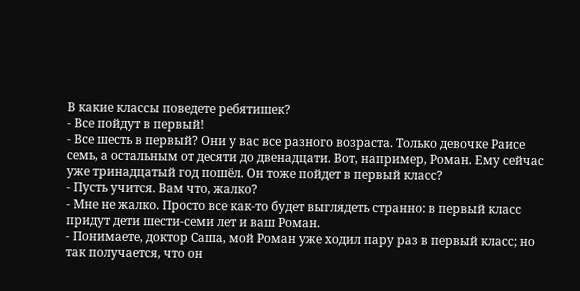В какие классы поведете ребятишек?
- Все пойдут в первый!
- Все шесть в первый? Они у вас все разного возраста. Только девочке Раисе семь, а остальным от десяти до двенадцати. Вот, например, Роман. Ему сейчас уже тринадцатый год пошёл. Он тоже пойдет в первый класс?
- Пусть учится. Вам что, жалко?
- Мне не жалко. Просто все как-то будет выглядеть странно: в первый класс придут дети шести-семи лет и ваш Роман.
- Понимаете, доктор Саша, мой Роман уже ходил пару раз в первый класс; но так получается, что он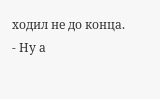ходил не до конца.
- Ну а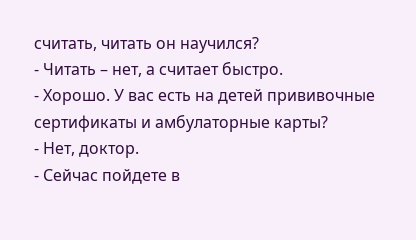считать, читать он научился?
- Читать – нет, а считает быстро.
- Хорошо. У вас есть на детей прививочные сертификаты и амбулаторные карты?
- Нет, доктор.
- Сейчас пойдете в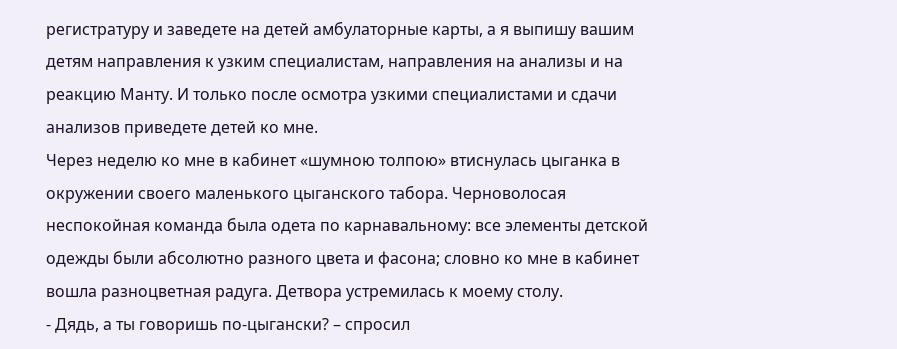регистратуру и заведете на детей амбулаторные карты, а я выпишу вашим детям направления к узким специалистам, направления на анализы и на реакцию Манту. И только после осмотра узкими специалистами и сдачи анализов приведете детей ко мне.
Через неделю ко мне в кабинет «шумною толпою» втиснулась цыганка в окружении своего маленького цыганского табора. Черноволосая неспокойная команда была одета по карнавальному: все элементы детской одежды были абсолютно разного цвета и фасона; словно ко мне в кабинет вошла разноцветная радуга. Детвора устремилась к моему столу.
- Дядь, а ты говоришь по-цыгански? – спросил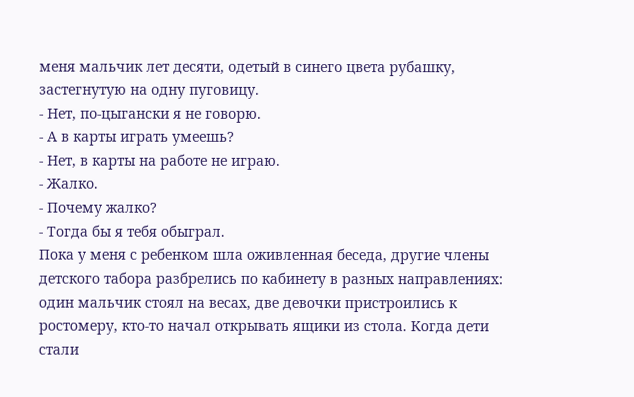меня мальчик лет десяти, одетый в синего цвета рубашку, застегнутую на одну пуговицу.
- Нет, по-цыгански я не говорю.
- А в карты играть умеешь?
- Нет, в карты на работе не играю.
- Жалко.
- Почему жалко?
- Тогда бы я тебя обыграл.
Пока у меня с ребенком шла оживленная беседа, другие члены детского табора разбрелись по кабинету в разных направлениях: один мальчик стоял на весах, две девочки пристроились к ростомеру, кто-то начал открывать ящики из стола. Когда дети стали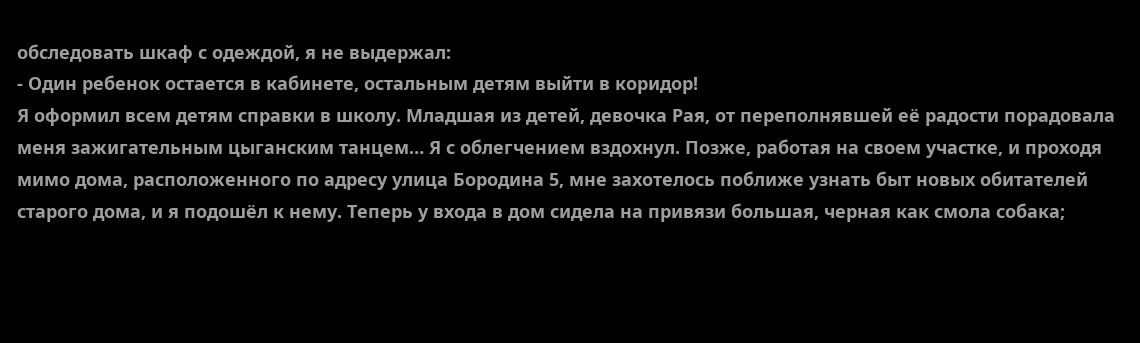обследовать шкаф с одеждой, я не выдержал:
- Один ребенок остается в кабинете, остальным детям выйти в коридор!
Я оформил всем детям справки в школу. Младшая из детей, девочка Рая, от переполнявшей её радости порадовала меня зажигательным цыганским танцем… Я с облегчением вздохнул. Позже, работая на своем участке, и проходя мимо дома, расположенного по адресу улица Бородина 5, мне захотелось поближе узнать быт новых обитателей старого дома, и я подошёл к нему. Теперь у входа в дом сидела на привязи большая, черная как смола собака;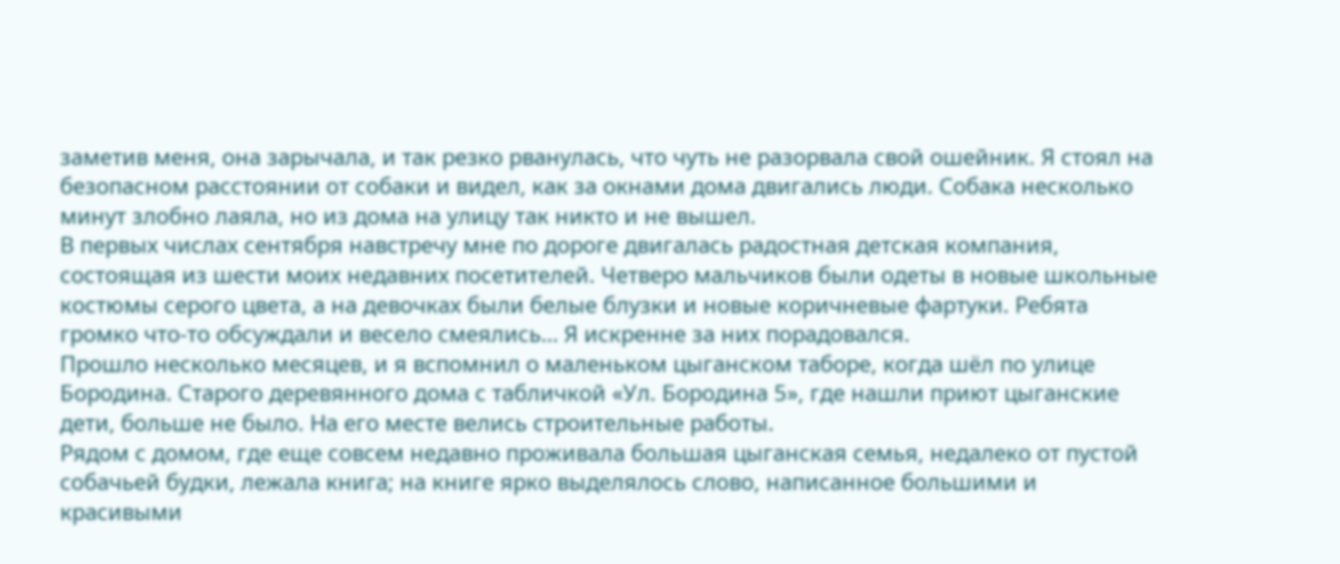заметив меня, она зарычала, и так резко рванулась, что чуть не разорвала свой ошейник. Я стоял на безопасном расстоянии от собаки и видел, как за окнами дома двигались люди. Собака несколько минут злобно лаяла, но из дома на улицу так никто и не вышел.
В первых числах сентября навстречу мне по дороге двигалась радостная детская компания, состоящая из шести моих недавних посетителей. Четверо мальчиков были одеты в новые школьные костюмы серого цвета, а на девочках были белые блузки и новые коричневые фартуки. Ребята громко что-то обсуждали и весело смеялись… Я искренне за них порадовался.
Прошло несколько месяцев, и я вспомнил о маленьком цыганском таборе, когда шёл по улице Бородина. Старого деревянного дома с табличкой «Ул. Бородина 5», где нашли приют цыганские дети, больше не было. На его месте велись строительные работы.
Рядом с домом, где еще совсем недавно проживала большая цыганская семья, недалеко от пустой собачьей будки, лежала книга; на книге ярко выделялось слово, написанное большими и красивыми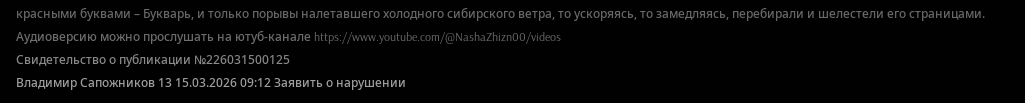красными буквами – Букварь, и только порывы налетавшего холодного сибирского ветра, то ускоряясь, то замедляясь, перебирали и шелестели его страницами.
Аудиоверсию можно прослушать на ютуб-канале https://www.youtube.com/@NashaZhizn00/videos
Свидетельство о публикации №226031500125
Владимир Сапожников 13 15.03.2026 09:12 Заявить о нарушении